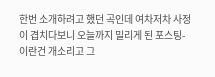한번 소개하려고 했던 곡인데 여차저차 사정이 겹치다보니 오늘까지 밀리게 된 포스팅-이란건 개소리고 그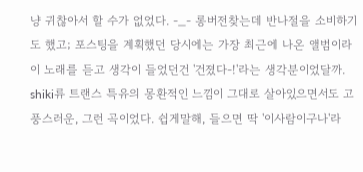냥 귀찮아서 할 수가 없었다. -_- 롱버전찾는데 반나절을 소비하기도 했고; 포스팅을 계획했던 당시에는 가장 최근에 나온 앨범이라 이 노래를 듣고 생각이 들었던건 '건졌다-!'라는 생각분이었달까. shiki류 트랜스 특유의 몽환적인 느낌이 그대로 살아있으면서도 고풍스러운, 그런 곡이었다. 쉽게말해, 들으면 딱 '이사람이구나'라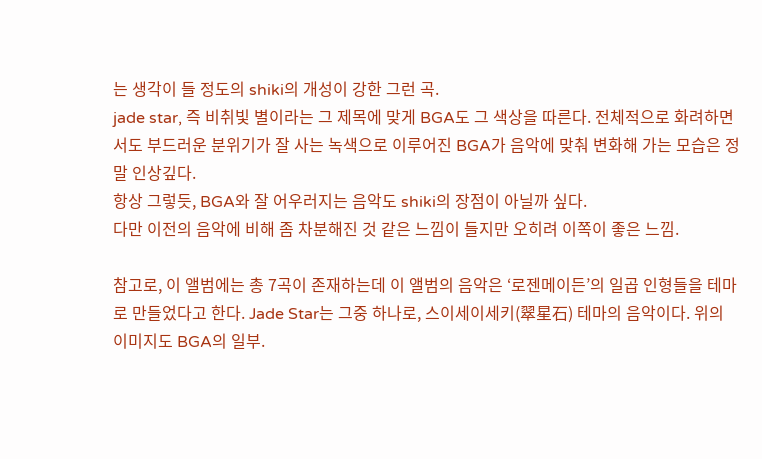는 생각이 들 정도의 shiki의 개성이 강한 그런 곡.
jade star, 즉 비취빛 별이라는 그 제목에 맞게 BGA도 그 색상을 따른다. 전체적으로 화려하면서도 부드러운 분위기가 잘 사는 녹색으로 이루어진 BGA가 음악에 맞춰 변화해 가는 모습은 정말 인상깊다.
항상 그렇듯, BGA와 잘 어우러지는 음악도 shiki의 장점이 아닐까 싶다.
다만 이전의 음악에 비해 좀 차분해진 것 같은 느낌이 들지만 오히려 이쪽이 좋은 느낌.

참고로, 이 앨범에는 총 7곡이 존재하는데 이 앨범의 음악은 ‘로젠메이든’의 일곱 인형들을 테마로 만들었다고 한다. Jade Star는 그중 하나로, 스이세이세키(翠星石) 테마의 음악이다. 위의 이미지도 BGA의 일부.